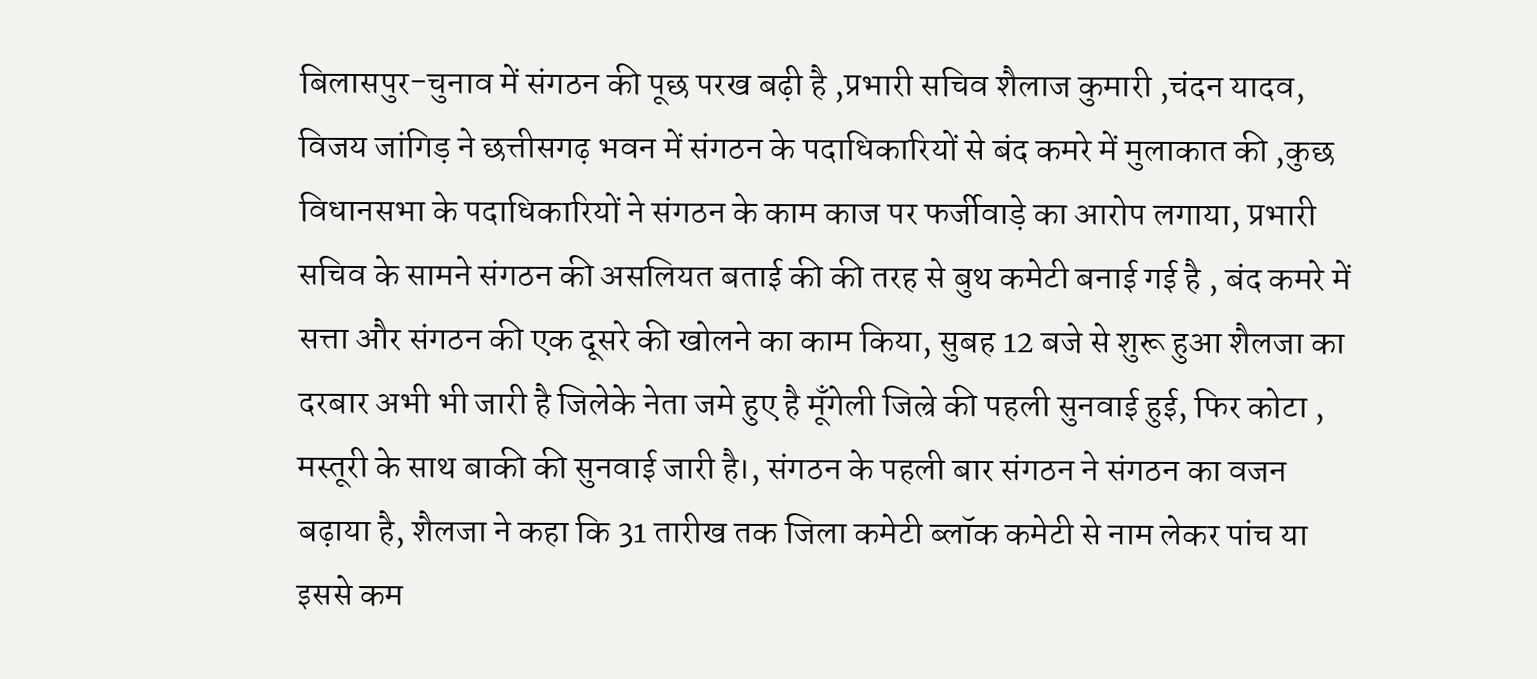बिलासपुर-चुनाव में संगठन की पूछ परख बढ़ी है ,प्रभारी सचिव शैलाज कुमारी ,चंदन यादव, विजय जांगिड़ ने छत्तीसगढ़ भवन में संगठन के पदाधिकारियों से बंद कमरे में मुलाकात की ,कुछ विधानसभा के पदाधिकारियों ने संगठन के काम काज पर फर्जीवाड़े का आरोप लगाया, प्रभारी सचिव के सामने संगठन की असलियत बताई की की तरह से बुथ कमेटी बनाई गई है , बंद कमरे में सत्ता और संगठन की एक दूसरे की खोलने का काम किया, सुबह 12 बजे से शुरू हुआ शैलजा का दरबार अभी भी जारी है जिलेके नेता जमे हुए है मूँगेली जिल्रे की पहली सुनवाई हुई, फिर कोटा , मस्तूरी के साथ बाकी की सुनवाई जारी है।, संगठन के पहली बार संगठन ने संगठन का वजन बढ़ाया है, शैलजा ने कहा कि 31 तारीख तक जिला कमेटी ब्लॉक कमेटी से नाम लेकर पांच या इससे कम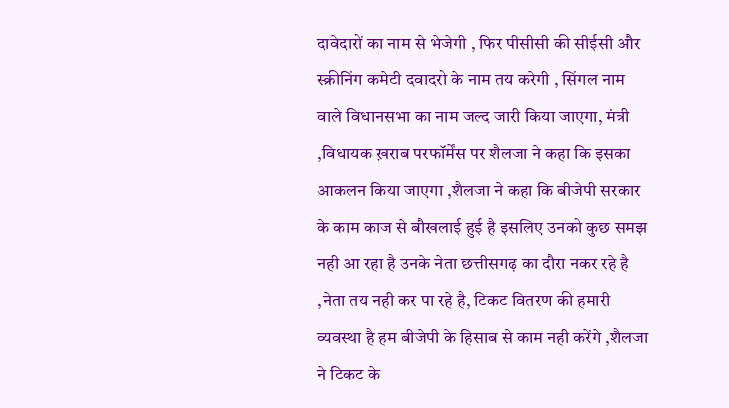दावेदारों का नाम से भेजेगी , फिर पीसीसी की सीईसी और स्क्रीनिंग कमेटी दवादरो के नाम तय करेगी , सिंगल नाम वाले विधानसभा का नाम जल्द जारी किया जाएगा, मंत्री ,विधायक ख़राब परफॉर्मेंस पर शैलजा ने कहा कि इसका आकलन किया जाएगा ,शैलजा ने कहा कि बीजेपी सरकार के काम काज से बौखलाई हुई है इसलिए उनको कुछ समझ नही आ रहा है उनके नेता छत्तीसगढ़ का दौरा नकर रहे है ,नेता तय नही कर पा रहे है, टिकट वितरण की हमारी व्यवस्था है हम बीजेपी के हिसाब से काम नही करेंगे ,शैलजा ने टिकट के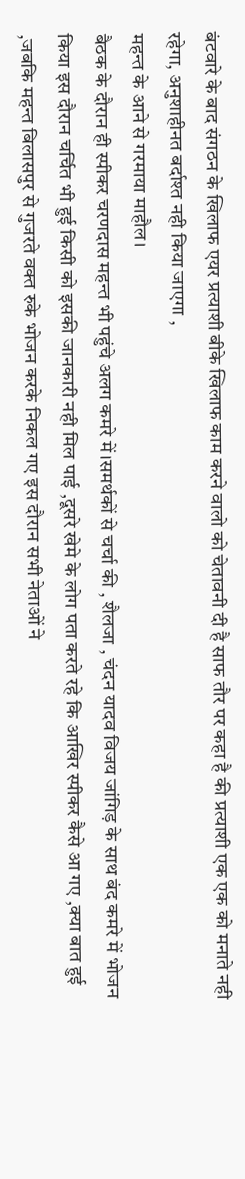बंटवारे के बाद संगठन के खिलाफ एयर प्रत्याशी बीके खिलाफ काम करने वालो को चेतावनी दी है साफ तौर पर कहा है की प्रत्याशी एक एक को मनाते नही रहेगा, अनुशाहीनत बर्दाश्त नही किया जाएगा ,
महन्त के आने से गरमाया माहौल।
बैठक के दौरान ही स्पीकर चरणदास महन्त भी पहुंचे अलग कमरे में।समर्थकों से चर्चा की , शैलजा , चंदन यादव विजय जांगिड़ के साथ बंद कमरे में भोजन किया इस दौरान चर्चित भी हुई किसी को इसकी जानकारी नही मिल पाई ,दूसरे खेमे के लोग पता करते रहे कि आखिर स्पीकर कैसे आ गए ,क्या बात हुई ,जबकि महन्त बिलासपुर से गुजरते वक्त रुके भोजन करके निकल गए इस दौरान सभी नेताओं ने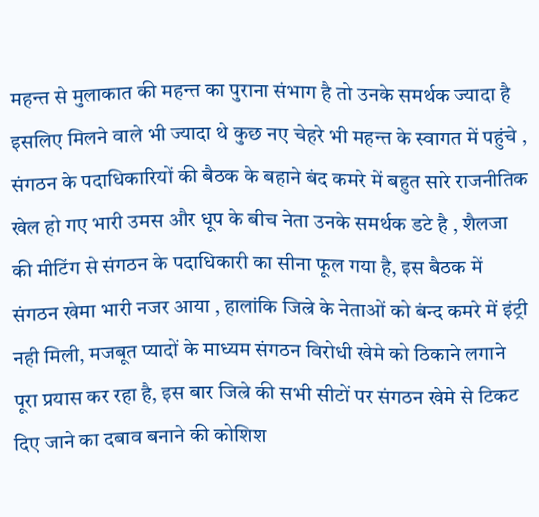महन्त से मुलाकात की महन्त का पुराना संभाग है तो उनके समर्थक ज्यादा है इसलिए मिलने वाले भी ज्यादा थे कुछ नए चेहरे भी महन्त के स्वागत में पहुंचे , संगठन के पदाधिकारियों की बैठक के बहाने बंद कमरे में बहुत सारे राजनीतिक खेल हो गए भारी उमस और धूप के बीच नेता उनके समर्थक डटे है , शैलजा की मीटिंग से संगठन के पदाधिकारी का सीना फूल गया है, इस बैठक में संगठन खेमा भारी नजर आया , हालांकि जिल्रे के नेताओं को बंन्द कमरे में इंट्री नही मिली, मजबूत प्यादों के माध्यम संगठन विरोधी खेमे को ठिकाने लगाने पूरा प्रयास कर रहा है, इस बार जिल्रे की सभी सीटों पर संगठन खेमे से टिकट दिए जाने का दबाव बनाने की कोशिश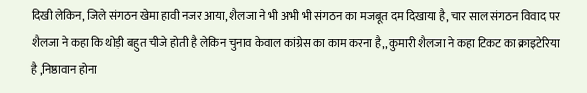दिखी लेकिन, जिले संगठन खेमा हावी नजर आया, शैलजा ने भी अभी भी संगठन का मजबूत दम दिखाया है, चार साल संगठन विवाद पर शैलजा ने कहा कि थोड़ी बहुत चीजे होती है लेकिन चुनाव केवाल कांग्रेस का काम करना है,, कुमारी शैलजा ने कहा टिकट का क्राइटेरिया है ,निष्ठावान होना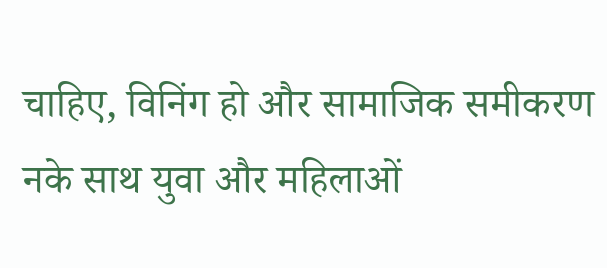चाहिए, विनिंग हो और सामाजिक समीकरण नके साथ युवा और महिलाओं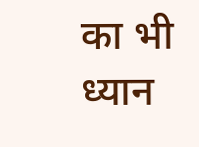का भी ध्यान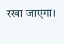रखा जाएगा।